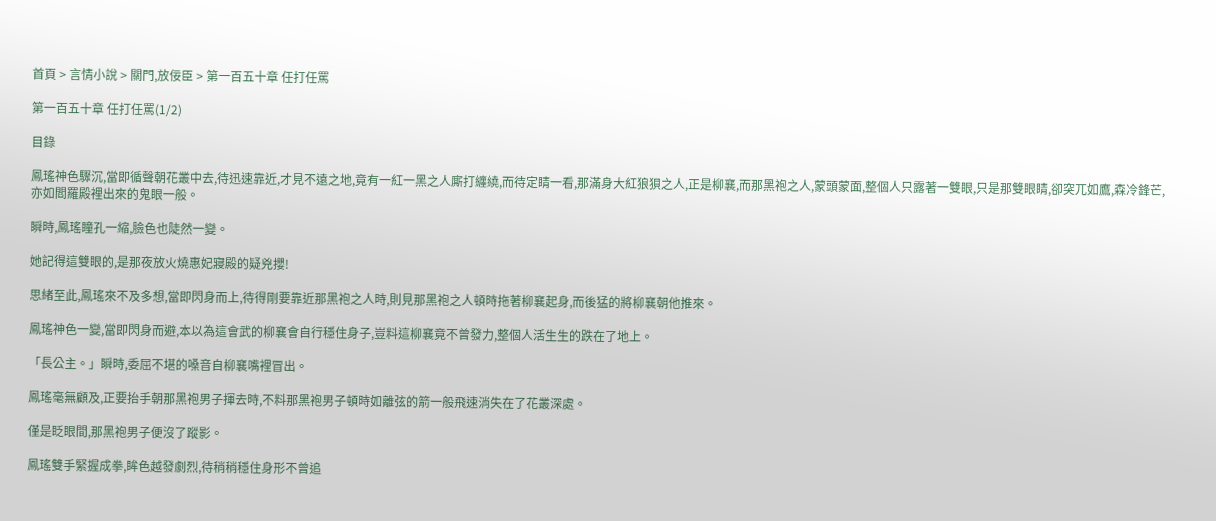首頁 > 言情小說 > 關門,放佞臣 > 第一百五十章 任打任罵

第一百五十章 任打任罵(1/2)

目錄

鳳瑤神色驟沉,當即循聲朝花叢中去,待迅速靠近,才見不遠之地,竟有一紅一黑之人廝打纏繞,而待定睛一看,那滿身大紅狼狽之人,正是柳襄,而那黑袍之人,蒙頭蒙面,整個人只露著一雙眼,只是那雙眼睛,卻突兀如鷹,森冷鋒芒,亦如閻羅殿裡出來的鬼眼一般。

瞬時,鳳瑤瞳孔一縮,臉色也陡然一變。

她記得這雙眼的,是那夜放火燒惠妃寢殿的疑兇攖!

思緒至此,鳳瑤來不及多想,當即閃身而上,待得剛要靠近那黑袍之人時,則見那黑袍之人頓時拖著柳襄起身,而後猛的將柳襄朝他推來。

鳳瑤神色一變,當即閃身而避,本以為這會武的柳襄會自行穩住身子,豈料這柳襄竟不曾發力,整個人活生生的跌在了地上。

「長公主。」瞬時,委屈不堪的嗓音自柳襄嘴裡冒出。

鳳瑤毫無顧及,正要抬手朝那黑袍男子揮去時,不料那黑袍男子頓時如離弦的箭一般飛速消失在了花叢深處。

僅是眨眼間,那黑袍男子便沒了蹤影。

鳳瑤雙手緊握成拳,眸色越發劇烈,待稍稍穩住身形不曾追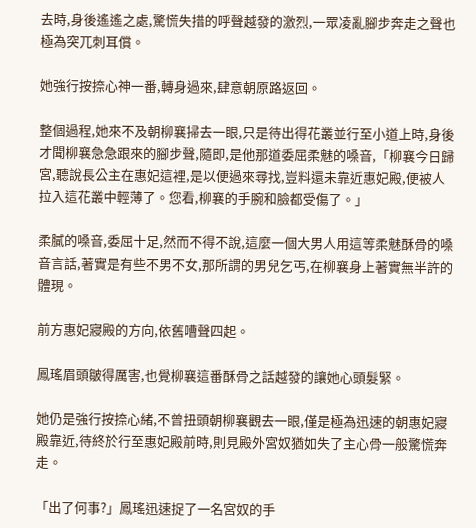去時,身後遙遙之處,驚慌失措的呼聲越發的激烈,一眾凌亂腳步奔走之聲也極為突兀刺耳償。

她強行按捺心神一番,轉身過來,肆意朝原路返回。

整個過程,她來不及朝柳襄掃去一眼,只是待出得花叢並行至小道上時,身後才聞柳襄急急跟來的腳步聲,隨即,是他那道委屈柔魅的嗓音,「柳襄今日歸宮,聽說長公主在惠妃這裡,是以便過來尋找,豈料還未靠近惠妃殿,便被人拉入這花叢中輕薄了。您看,柳襄的手腕和臉都受傷了。」

柔膩的嗓音,委屈十足,然而不得不說,這麼一個大男人用這等柔魅酥骨的嗓音言話,著實是有些不男不女,那所謂的男兒乞丐,在柳襄身上著實無半許的體現。

前方惠妃寢殿的方向,依舊嘈聲四起。

鳳瑤眉頭皺得厲害,也覺柳襄這番酥骨之話越發的讓她心頭髮緊。

她仍是強行按捺心緒,不曾扭頭朝柳襄觀去一眼,僅是極為迅速的朝惠妃寢殿靠近,待終於行至惠妃殿前時,則見殿外宮奴猶如失了主心骨一般驚慌奔走。

「出了何事?」鳳瑤迅速捉了一名宮奴的手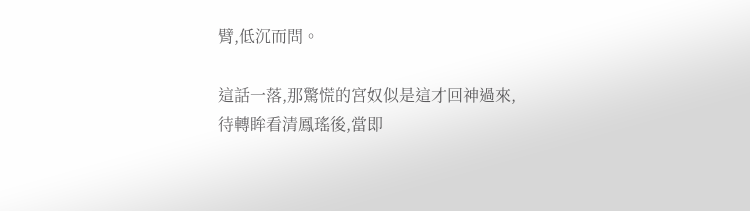臂,低沉而問。

這話一落,那驚慌的宮奴似是這才回神過來,待轉眸看清鳳瑤後,當即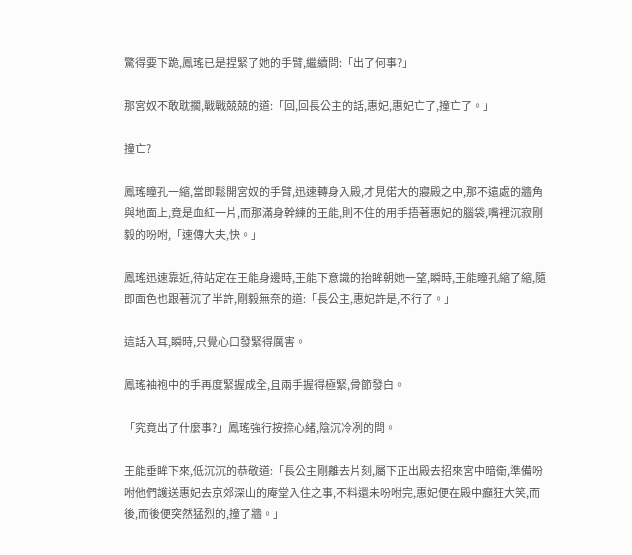驚得要下跪,鳳瑤已是捏緊了她的手臂,繼續問:「出了何事?」

那宮奴不敢耽擱,戰戰兢兢的道:「回,回長公主的話,惠妃,惠妃亡了,撞亡了。」

撞亡?

鳳瑤瞳孔一縮,當即鬆開宮奴的手臂,迅速轉身入殿,才見偌大的寢殿之中,那不遠處的牆角與地面上,竟是血紅一片,而那滿身幹練的王能,則不住的用手捂著惠妃的腦袋,嘴裡沉寂剛毅的吩咐,「速傳大夫,快。」

鳳瑤迅速靠近,待站定在王能身邊時,王能下意識的抬眸朝她一望,瞬時,王能瞳孔縮了縮,隨即面色也跟著沉了半許,剛毅無奈的道:「長公主,惠妃許是,不行了。」

這話入耳,瞬時,只覺心口發緊得厲害。

鳳瑤袖袍中的手再度緊握成全,且兩手握得極緊,骨節發白。

「究竟出了什麼事?」鳳瑤強行按捺心緒,陰沉冷冽的問。

王能垂眸下來,低沉沉的恭敬道:「長公主剛離去片刻,屬下正出殿去招來宮中暗衛,準備吩咐他們護送惠妃去京郊深山的庵堂入住之事,不料還未吩咐完,惠妃便在殿中癲狂大笑,而後,而後便突然猛烈的,撞了牆。」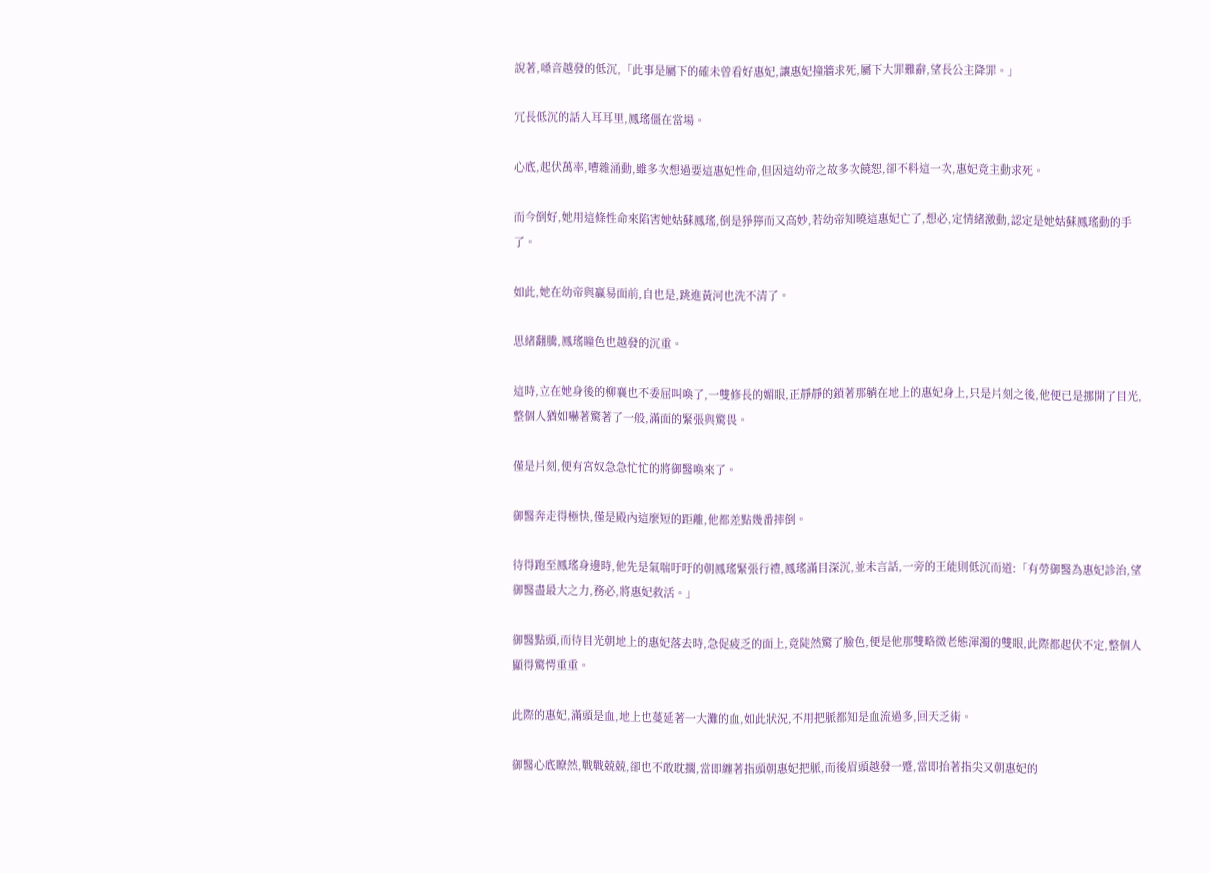說著,嗓音越發的低沉,「此事是屬下的確未曾看好惠妃,讓惠妃撞牆求死,屬下大罪難辭,望長公主降罪。」

冗長低沉的話入耳耳里,鳳瑤僵在當場。

心底,起伏萬率,嘈雜涌動,雖多次想過要這惠妃性命,但因這幼帝之故多次饒恕,卻不料這一次,惠妃竟主動求死。

而今倒好,她用這條性命來陷害她姑蘇鳳瑤,倒是猙獰而又高妙,若幼帝知曉這惠妃亡了,想必,定情緒激動,認定是她姑蘇鳳瑤動的手了。

如此,她在幼帝與贏易面前,自也是,跳進黃河也洗不清了。

思緒翻騰,鳳瑤瞳色也越發的沉重。

這時,立在她身後的柳襄也不委屈叫喚了,一雙修長的媚眼,正靜靜的鎖著那躺在地上的惠妃身上,只是片刻之後,他便已是挪開了目光,整個人猶如嚇著驚著了一般,滿面的緊張與驚畏。

僅是片刻,便有宮奴急急忙忙的將御醫喚來了。

御醫奔走得極快,僅是殿內這麼短的距離,他都差點幾番摔倒。

待得跑至鳳瑤身邊時,他先是氣喘吁吁的朝鳳瑤緊張行禮,鳳瑤滿目深沉,並未言話,一旁的王能則低沉而道:「有勞御醫為惠妃診治,望御醫盡最大之力,務必,將惠妃救活。」

御醫點頭,而待目光朝地上的惠妃落去時,急促疲乏的面上,竟陡然驚了臉色,便是他那雙略微老態渾濁的雙眼,此際都起伏不定,整個人顯得驚愕重重。

此際的惠妃,滿頭是血,地上也蔓延著一大灘的血,如此狀況,不用把脈都知是血流過多,回天乏術。

御醫心底瞭然,戰戰兢兢,卻也不敢耽擱,當即纏著指頭朝惠妃把脈,而後眉頭越發一蹙,當即抬著指尖又朝惠妃的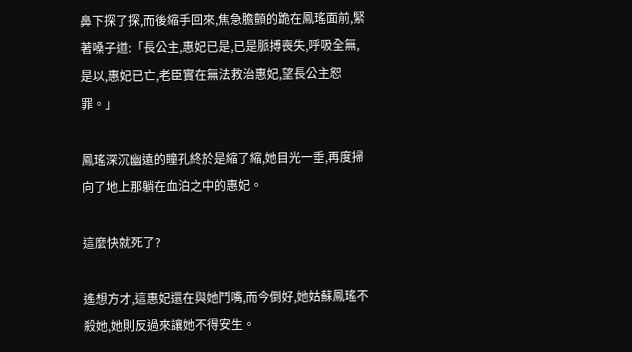鼻下探了探,而後縮手回來,焦急膽顫的跪在鳳瑤面前,緊著嗓子道:「長公主,惠妃已是,已是脈搏喪失,呼吸全無,是以,惠妃已亡,老臣實在無法救治惠妃,望長公主恕罪。」

鳳瑤深沉幽遠的瞳孔終於是縮了縮,她目光一垂,再度掃向了地上那躺在血泊之中的惠妃。

這麼快就死了?

遙想方才,這惠妃還在與她鬥嘴,而今倒好,她姑蘇鳳瑤不殺她,她則反過來讓她不得安生。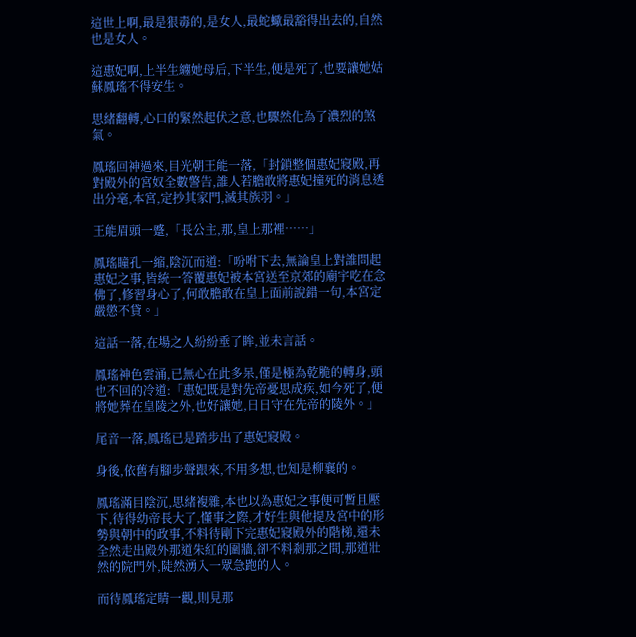這世上啊,最是狠毒的,是女人,最蛇蠍最豁得出去的,自然也是女人。

這惠妃啊,上半生纏她母后,下半生,便是死了,也要讓她姑蘇鳳瑤不得安生。

思緒翻轉,心口的緊然起伏之意,也驟然化為了濃烈的煞氣。

鳳瑤回神過來,目光朝王能一落,「封鎖整個惠妃寢殿,再對殿外的宮奴全數警告,誰人若膽敢將惠妃撞死的消息透出分毫,本宮,定抄其家門,滅其族羽。」

王能眉頭一蹙,「長公主,那,皇上那裡……」

鳳瑤瞳孔一縮,陰沉而道:「吩咐下去,無論皇上對誰問起惠妃之事,皆統一答覆惠妃被本宮送至京郊的廟宇吃在念佛了,修習身心了,何敢膽敢在皇上面前說錯一句,本宮定嚴懲不貸。」

這話一落,在場之人紛紛垂了眸,並未言話。

鳳瑤神色雲涌,已無心在此多呆,僅是極為乾脆的轉身,頭也不回的冷道:「惠妃既是對先帝憂思成疾,如今死了,便將她葬在皇陵之外,也好讓她,日日守在先帝的陵外。」

尾音一落,鳳瑤已是踏步出了惠妃寢殿。

身後,依舊有腳步聲跟來,不用多想,也知是柳襄的。

鳳瑤滿目陰沉,思緒複雜,本也以為惠妃之事便可暫且壓下,待得幼帝長大了,懂事之際,才好生與他提及宮中的形勢與朝中的政事,不料待剛下完惠妃寢殿外的階梯,還未全然走出殿外那道朱紅的圍牆,卻不料剎那之間,那道壯然的院門外,陡然湧入一眾急跑的人。

而待鳳瑤定睛一觀,則見那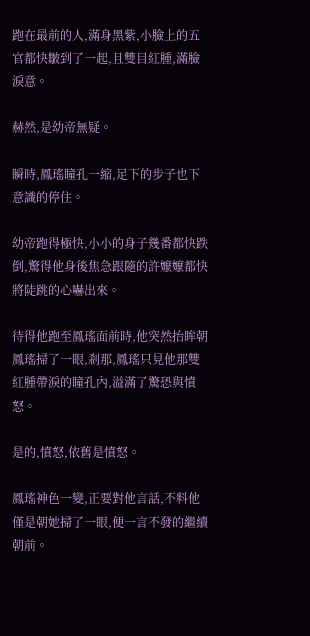跑在最前的人,滿身黑紫,小臉上的五官都快皺到了一起,且雙目紅腫,滿臉淚意。

赫然,是幼帝無疑。

瞬時,鳳瑤瞳孔一縮,足下的步子也下意識的停住。

幼帝跑得極快,小小的身子幾番都快跌倒,驚得他身後焦急跟隨的許嬤嬤都快將陡跳的心嚇出來。

待得他跑至鳳瑤面前時,他突然抬眸朝鳳瑤掃了一眼,剎那,鳳瑤只見他那雙紅腫帶淚的瞳孔內,溢滿了驚恐與憤怒。

是的,憤怒,依舊是憤怒。

鳳瑤神色一變,正要對他言話,不料他僅是朝她掃了一眼,便一言不發的繼續朝前。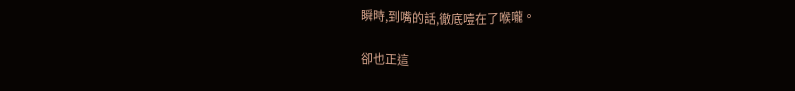瞬時,到嘴的話,徹底噎在了喉嚨。

卻也正這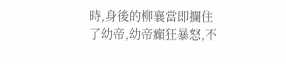時,身後的柳襄當即攔住了幼帝,幼帝癲狂暴怒,不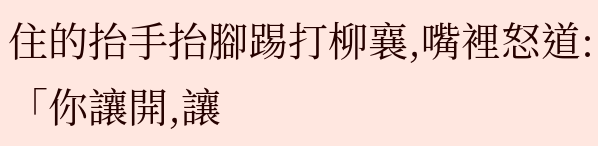住的抬手抬腳踢打柳襄,嘴裡怒道:「你讓開,讓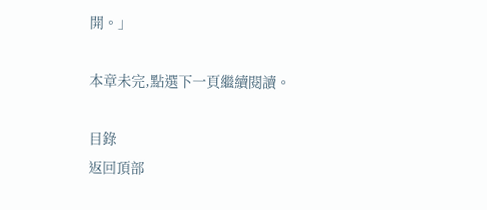開。」

本章未完,點選下一頁繼續閱讀。

目錄
返回頂部